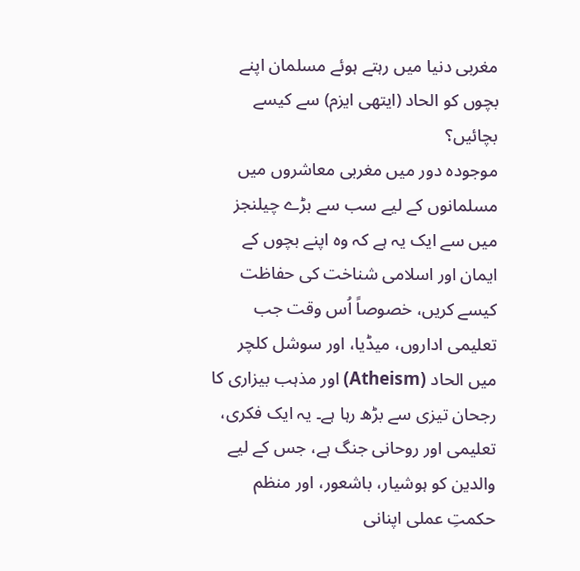مغربی دنیا میں رہتے ہوئے مسلمان اپنے بچوں کو الحاد (ایتھی ایزم) سے کیسے بچائیں؟
موجودہ دور میں مغربی معاشروں میں مسلمانوں کے لیے سب سے بڑے چیلنجز میں سے ایک یہ ہے کہ وہ اپنے بچوں کے ایمان اور اسلامی شناخت کی حفاظت کیسے کریں، خصوصاً اُس وقت جب تعلیمی اداروں، میڈیا، اور سوشل کلچر میں الحاد (Atheism) اور مذہب بیزاری کا رجحان تیزی سے بڑھ رہا ہے۔ یہ ایک فکری، تعلیمی اور روحانی جنگ ہے، جس کے لیے والدین کو ہوشیار، باشعور، اور منظم حکمتِ عملی اپنانی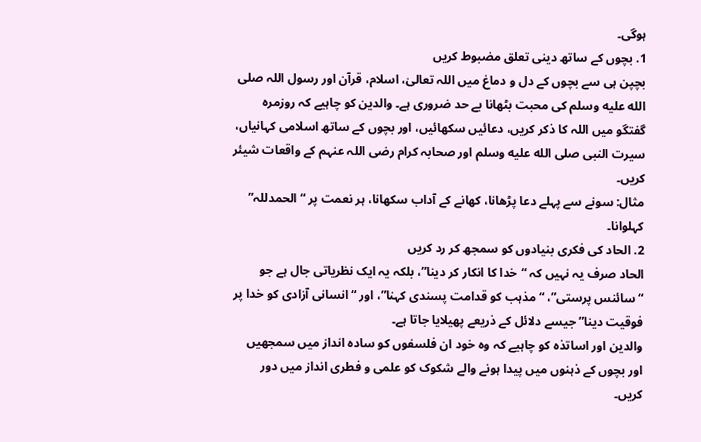ہوگی۔
1. بچوں کے ساتھ دینی تعلق مضبوط کریں
بچپن ہی سے بچوں کے دل و دماغ میں اللہ تعالیٰ، اسلام، قرآن اور رسول اللہ صلى الله عليه وسلم کی محبت بٹھانا بے حد ضروری ہے۔ والدین کو چاہیے کہ روزمرہ گفتگو میں اللہ کا ذکر کریں، دعائیں سکھائیں، اور بچوں کے ساتھ اسلامی کہانیاں، سیرت النبی صلى الله عليه وسلم اور صحابہ کرام رضی اللہ عنہم کے واقعات شیئر کریں۔
مثال: سونے سے پہلے دعا پڑھانا، کھانے کے آداب سکھانا، ہر نعمت پر “الحمدللہ” کہلوانا۔
2. الحاد کی فکری بنیادوں کو سمجھ کر رد کریں
الحاد صرف یہ نہیں کہ “خدا کا انکار کر دینا”، بلکہ یہ ایک نظریاتی جال ہے جو “سائنس پرستی”، “مذہب کو قدامت پسندی کہنا”، اور “انسانی آزادی کو خدا پر فوقیت دینا” جیسے دلائل کے ذریعے پھیلایا جاتا ہے۔
والدین اور اساتذہ کو چاہیے کہ وہ خود ان فلسفوں کو سادہ انداز میں سمجھیں اور بچوں کے ذہنوں میں پیدا ہونے والے شکوک کو علمی و فطری انداز میں دور کریں۔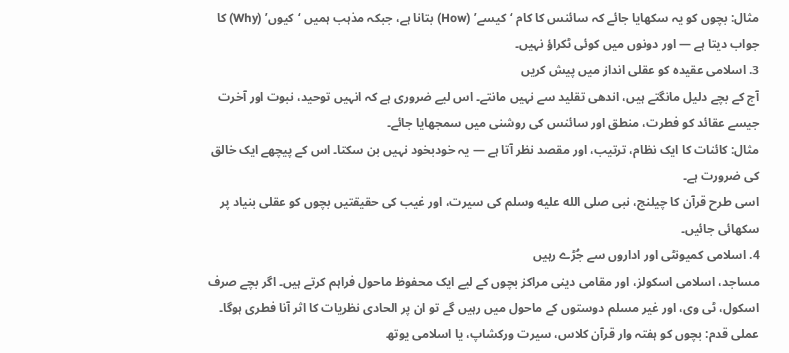مثال: بچوں کو یہ سکھایا جائے کہ سائنس کا کام ‘کیسے’ (How) بتانا ہے، جبکہ مذہب ہمیں ‘کیوں’ (Why) کا جواب دیتا ہے — اور دونوں میں کوئی ٹکراؤ نہیں۔
3. اسلامی عقیدہ کو عقلی انداز میں پیش کریں
آج کے بچے دلیل مانگتے ہیں، اندھی تقلید سے نہیں مانتے۔ اس لیے ضروری ہے کہ انہیں توحید، نبوت اور آخرت جیسے عقائد کو فطرت، منطق اور سائنس کی روشنی میں سمجھایا جائے۔
مثال: کائنات کا ایک نظام، ترتیب، اور مقصد نظر آتا ہے — یہ خودبخود نہیں بن سکتا۔ اس کے پیچھے ایک خالق کی ضرورت ہے۔
اسی طرح قرآن کا چیلنج، نبی صلى الله عليه وسلم کی سیرت، اور غیب کی حقیقتیں بچوں کو عقلی بنیاد پر سکھائی جائیں۔
4. اسلامی کمیونٹی اور اداروں سے جُڑے رہیں
مساجد، اسلامی اسکولز، اور مقامی دینی مراکز بچوں کے لیے ایک محفوظ ماحول فراہم کرتے ہیں۔ اگر بچے صرف اسکول، ٹی وی، اور غیر مسلم دوستوں کے ماحول میں رہیں گے تو ان پر الحادی نظریات کا اثر آنا فطری ہوگا۔
عملی قدم: بچوں کو ہفتہ وار قرآن کلاس، سیرت ورکشاپ، یا اسلامی یوتھ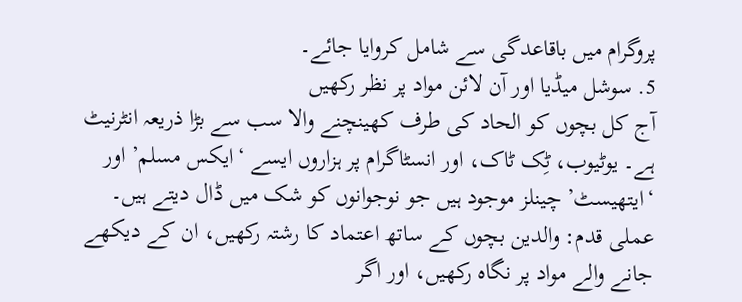پروگرام میں باقاعدگی سے شامل کروایا جائے۔
5. سوشل میڈیا اور آن لائن مواد پر نظر رکھیں
آج کل بچوں کو الحاد کی طرف کھینچنے والا سب سے بڑا ذریعہ انٹرنیٹ ہے۔ یوٹیوب، ٹِک ٹاک، اور انسٹاگرام پر ہزاروں ایسے ‘ایکس مسلم’ اور ‘ایتھیسٹ’ چینلز موجود ہیں جو نوجوانوں کو شک میں ڈال دیتے ہیں۔
عملی قدم: والدین بچوں کے ساتھ اعتماد کا رشتہ رکھیں، ان کے دیکھے جانے والے مواد پر نگاہ رکھیں، اور اگر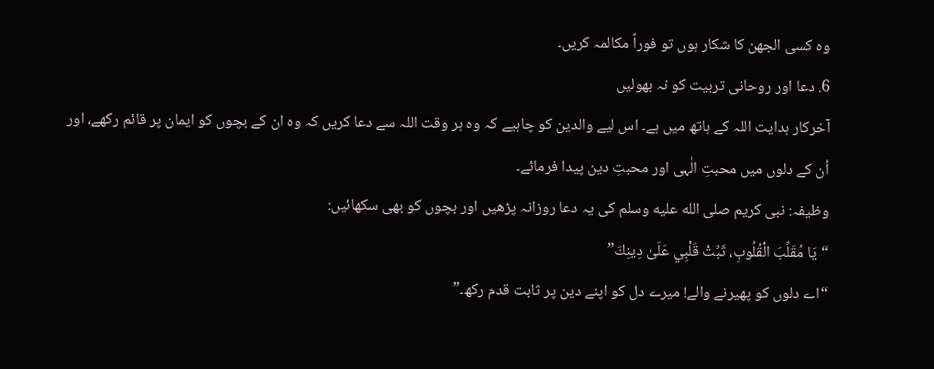وہ کسی الجھن کا شکار ہوں تو فوراً مکالمہ کریں۔
6. دعا اور روحانی تربیت کو نہ بھولیں
آخرکار ہدایت اللہ کے ہاتھ میں ہے۔ اس لیے والدین کو چاہیے کہ وہ ہر وقت اللہ سے دعا کریں کہ وہ ان کے بچوں کو ایمان پر قائم رکھے، اور اُن کے دلوں میں محبتِ الٰہی اور محبتِ دین پیدا فرمائے۔
وظیفہ: نبی کریم صلى الله عليه وسلم کی یہ دعا روزانہ پڑھیں اور بچوں کو بھی سکھائیں:
“يَا مُقَلِّبَ الْقُلُوبِ، ثَبِّتْ قَلْبِي عَلَىٰ دِينِكَ”
“اے دلوں کو پھیرنے والے! میرے دل کو اپنے دین پر ثابت قدم رکھ۔”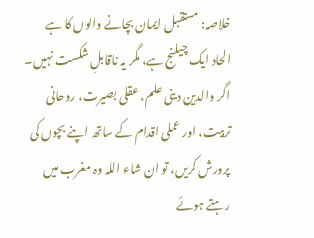خلاصہ: مستقبل ایمان بچانے والوں کا ہے
الحاد ایک چیلنج ہے، مگر یہ ناقابلِ شکست نہیں۔ اگر والدین دینی علم، عقلی بصیرت، روحانی تربیت، اور عملی اقدام کے ساتھ اپنے بچوں کی پرورش کریں، تو ان شاء اللہ وہ مغرب میں رہتے ہوئے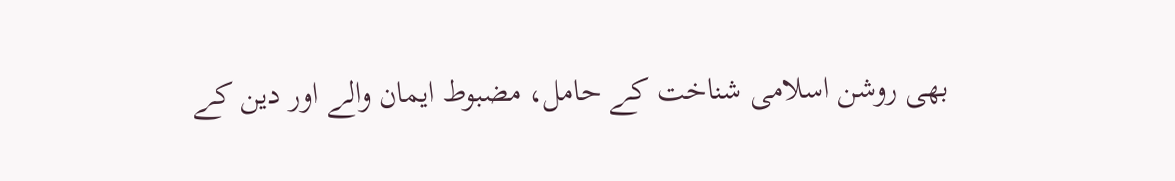بھی روشن اسلامی شناخت کے حامل، مضبوط ایمان والے اور دین کے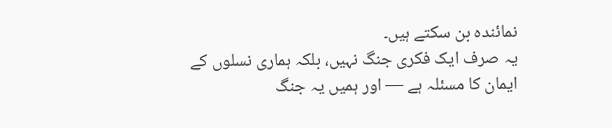نمائندہ بن سکتے ہیں۔
یہ صرف ایک فکری جنگ نہیں، بلکہ ہماری نسلوں کے ایمان کا مسئلہ ہے — اور ہمیں یہ جنگ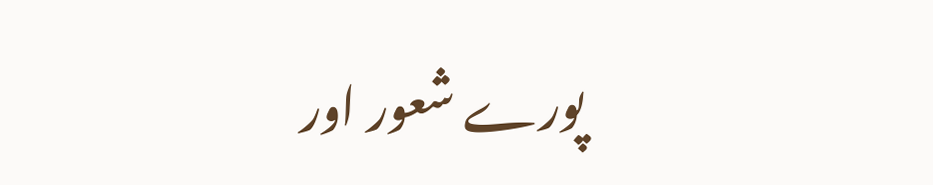پورے شعور اور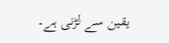یقین سے لڑنی ہے۔